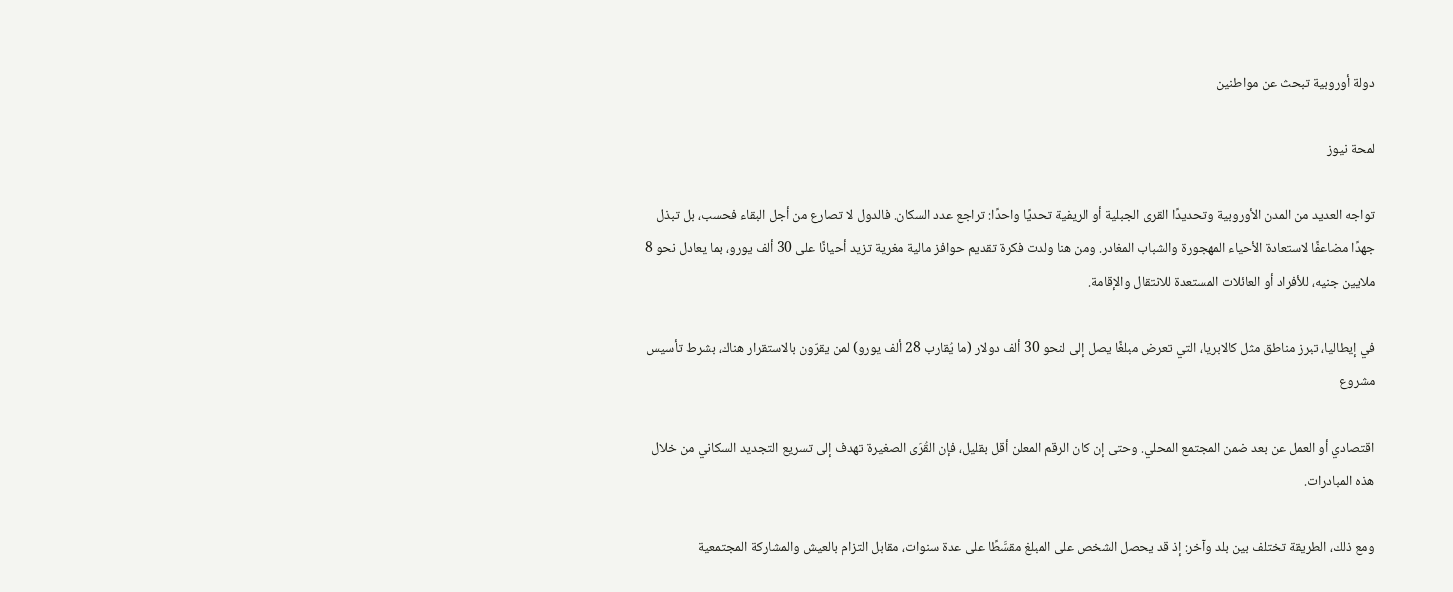دولة أوروبية تبحث عن مواطنين

لمحة نيوز

تواجه العديد من المدن الأوروبية وتحديدًا القرى الجبلية أو الريفية تحديًا واحدًا: تراجع عدد السكان. فالدول لا تصارع من أجل البقاء فحسب، بل تبذل جهدًا مضاعفًا لاستعادة الأحياء المهجورة والشباب المغادر. ومن هنا ولدت فكرة تقديم حوافز مالية مغرية تزيد أحيانًا على 30 ألف يورو، بما يعادل نحو 8 ملايين جنيه، للأفراد أو العائلات المستعدة للانتقال والإقامة.

في إيطاليا، تبرز مناطق مثل كالابريا، التي تعرض مبلغًا يصل إلى لنحو 30 ألف دولار (ما يُقارب 28 ألف يورو) لمن يقرّون بالاستقرار هناك، بشرط تأسيس مشروع

اقتصادي أو العمل عن بعد ضمن المجتمع المحلي. وحتى إن كان الرقم المعلن أقل بقليل، فإن القُرَى الصغيرة تهدف إلى تسريع التجديد السكاني من خلال هذه المبادرات.

ومع ذلك، الطريقة تختلف بين بلد وآخر: إذ قد يحصل الشخص على المبلغ مقسَّطًا على عدة سنوات، مقابل التزام بالعيش والمشاركة المجتمعية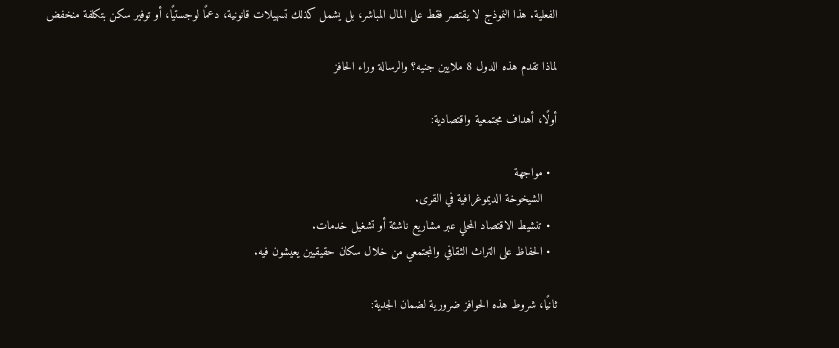الفعلية. هذا النموذج لا يقتصر فقط على المال المباشر، بل يشمل كذلك تسهيلات قانونية، دعمًا لوجستيًا، أو توفير سكن بتكلفة منخفض

لماذا تقدم هذه الدول 8 ملايين جنيه؟ والرسالة وراء الحافز

أولًا، أهداف مجتمعية واقتصادية:

  • مواجهة
    الشيخوخة الديموغرافية في القرى.
  • تنشيط الاقتصاد المحلي عبر مشاريع ناشئة أو تشغيل خدمات.
  • الحفاظ على التراث الثقافي والمجتمعي من خلال سكان حقيقيين يعيشون فيه.

ثانيًا، شروط هذه الحوافز ضرورية لضمان الجدية: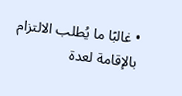• غالبًا ما يُطلب الالتزام بالإقامة لعدة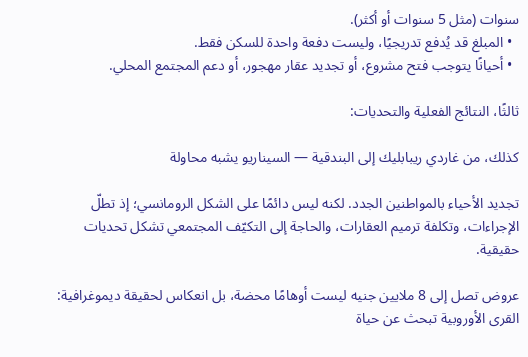سنوات (مثل 5 سنوات أو أكثر).
  • المبلغ قد يُدفع تدريجيًا، وليست دفعة واحدة للسكن فقط.
  • أحيانًا يتوجب فتح مشروع، أو تجديد عقار مهجور، أو دعم المجتمع المحلي.

ثالثًا، النتائج الفعلية والتحديات:

كذلك، من غاردي ريبابليك إلى البندقية — السيناريو يشبه محاولة

تجديد الأحياء بالمواطنين الجدد. لكنه ليس دائمًا على الشكل الرومانسي؛ إذ تطلّ الإجراءات، وتكلفة ترميم العقارات، والحاجة إلى التكيّف المجتمعي تشكل تحديات حقيقية.

عروض تصل إلى 8 ملايين جنيه ليست أوهامًا محضة، بل انعكاس لحقيقة ديموغرافية: القرى الأوروبية تبحث عن حياة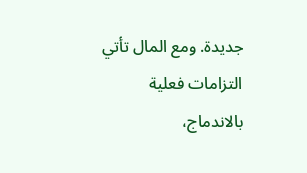جديدة. ومع المال تأتي التزامات فعلية بالاندماج،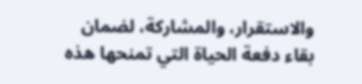والاستقرار، والمشاركة، لضمان بقاء دفعة الحياة التي تمنحها هذه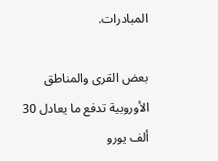المبادرات.

بعض القرى والمناطق الأوروبية تدفع ما يعادل 30 ألف يورو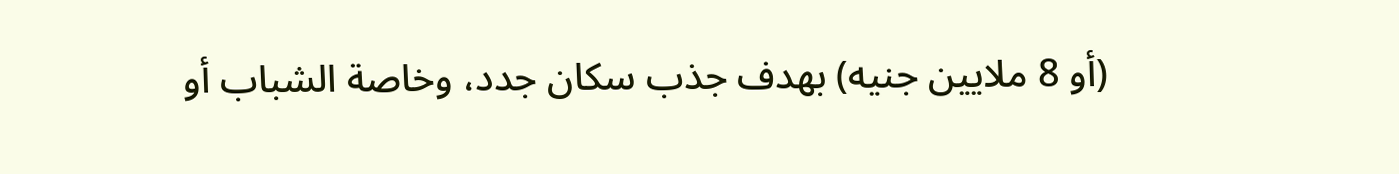(أو 8 ملايين جنيه) بهدف جذب سكان جدد، وخاصة الشباب أو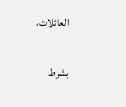العائلات،

بشرط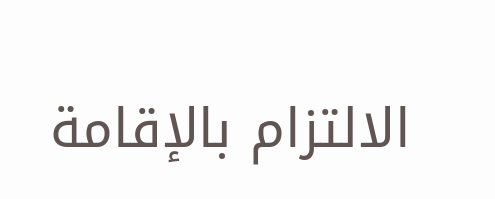الالتزام بالإقامة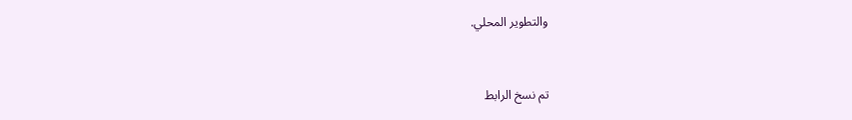والتطوير المحلي.



تم نسخ الرابط